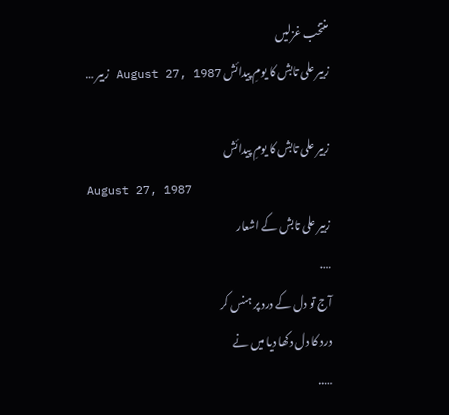منتخب غزلیں
زبیر علی تابش کا یومِ پیدائش August 27, 1987 زبیر …

زبیر علی تابش کا یومِ پیدائش
August 27, 1987
زبیر علی تابش کے اشعار
….
آج تو دل کے درد پر ہنس کر
درد کا دل دکھا دیا میں نے
…..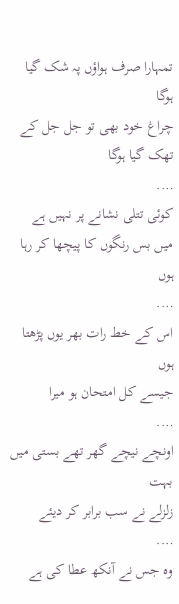تمہارا صرف ہواؤں پہ شک گیا ہوگا
چراغ خود بھی تو جل جل کے تھک گیا ہوگا
….
کوئی تتلی نشانے پر نہیں ہے
میں بس رنگوں کا پیچھا کر رہا ہوں
….
اس کے خط رات بھر یوں پڑھتا ہوں
جیسے کل امتحان ہو میرا
….
اونچے نیچے گھر تھے بستی میں بہت
زلزلے نے سب برابر کر دیئے
….
وہ جس نے آنکھ عطا کی ہے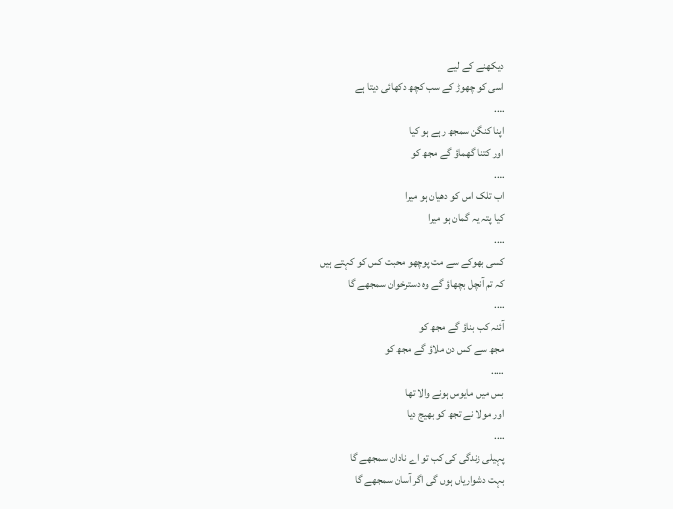دیکھنے کے لیے
اسی کو چھوڑ کے سب کچھ دکھائی دیتا ہے
….
اپنا کنگن سمجھ رہے ہو کیا
اور کتنا گھماؤ گے مجھ کو
….
اب تلک اس کو دھیان ہو میرا
کیا پتہ یہ گمان ہو میرا
….
کسی بھوکے سے مت پوچھو محبت کس کو کہتے ہیں
کہ تم آنچل بچھاؤ گے وہ دسترخوان سمجھے گا
….
آئنہ کب بناؤ گے مجھ کو
مجھ سے کس دن ملاؤ گے مجھ کو
…..
بس میں مایوس ہونے والا تھا
اور مولا نے تجھ کو بھیج دیا
….
پہیلی زندگی کی کب تو اے نادان سمجھے گا
بہت دشواریاں ہوں گی اگر آسان سمجھے گا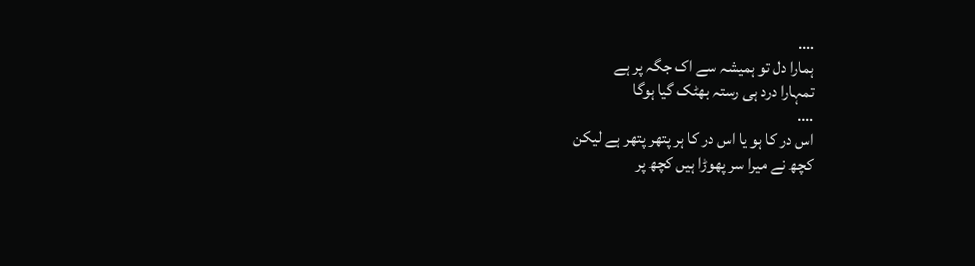….
ہمارا دل تو ہمیشہ سے اک جگہ پر ہے
تمہارا درد ہی رستہ بھٹک گیا ہوگا
….
اس در کا ہو یا اس در کا ہر پتھر پتھر ہے لیکن
کچھ نے میرا سر پھوڑا ہیں کچھ پر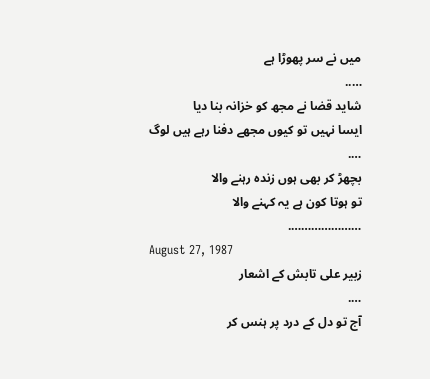میں نے سر پھوڑا ہے
…..
شاید قضا نے مجھ کو خزانہ بنا دیا
ایسا نہیں تو کیوں مجھے دفنا رہے ہیں لوگ
….
بچھڑ کر بھی ہوں زندہ رہنے والا
تو ہوتا کون ہے یہ کہنے والا
………………….
August 27, 1987
زبیر علی تابش کے اشعار
….
آج تو دل کے درد پر ہنس کر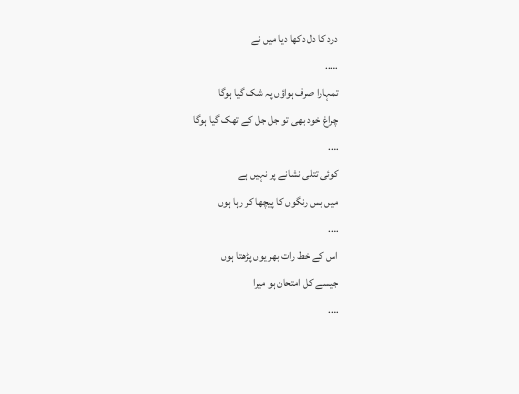درد کا دل دکھا دیا میں نے
…..
تمہارا صرف ہواؤں پہ شک گیا ہوگا
چراغ خود بھی تو جل جل کے تھک گیا ہوگا
….
کوئی تتلی نشانے پر نہیں ہے
میں بس رنگوں کا پیچھا کر رہا ہوں
….
اس کے خط رات بھر یوں پڑھتا ہوں
جیسے کل امتحان ہو میرا
….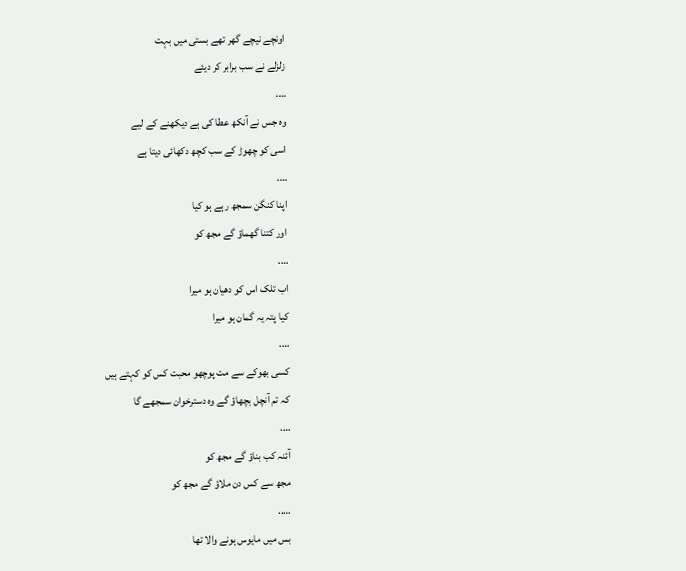اونچے نیچے گھر تھے بستی میں بہت
زلزلے نے سب برابر کر دیئے
….
وہ جس نے آنکھ عطا کی ہے دیکھنے کے لیے
اسی کو چھوڑ کے سب کچھ دکھائی دیتا ہے
….
اپنا کنگن سمجھ رہے ہو کیا
اور کتنا گھماؤ گے مجھ کو
….
اب تلک اس کو دھیان ہو میرا
کیا پتہ یہ گمان ہو میرا
….
کسی بھوکے سے مت پوچھو محبت کس کو کہتے ہیں
کہ تم آنچل بچھاؤ گے وہ دسترخوان سمجھے گا
….
آئنہ کب بناؤ گے مجھ کو
مجھ سے کس دن ملاؤ گے مجھ کو
…..
بس میں مایوس ہونے والا تھا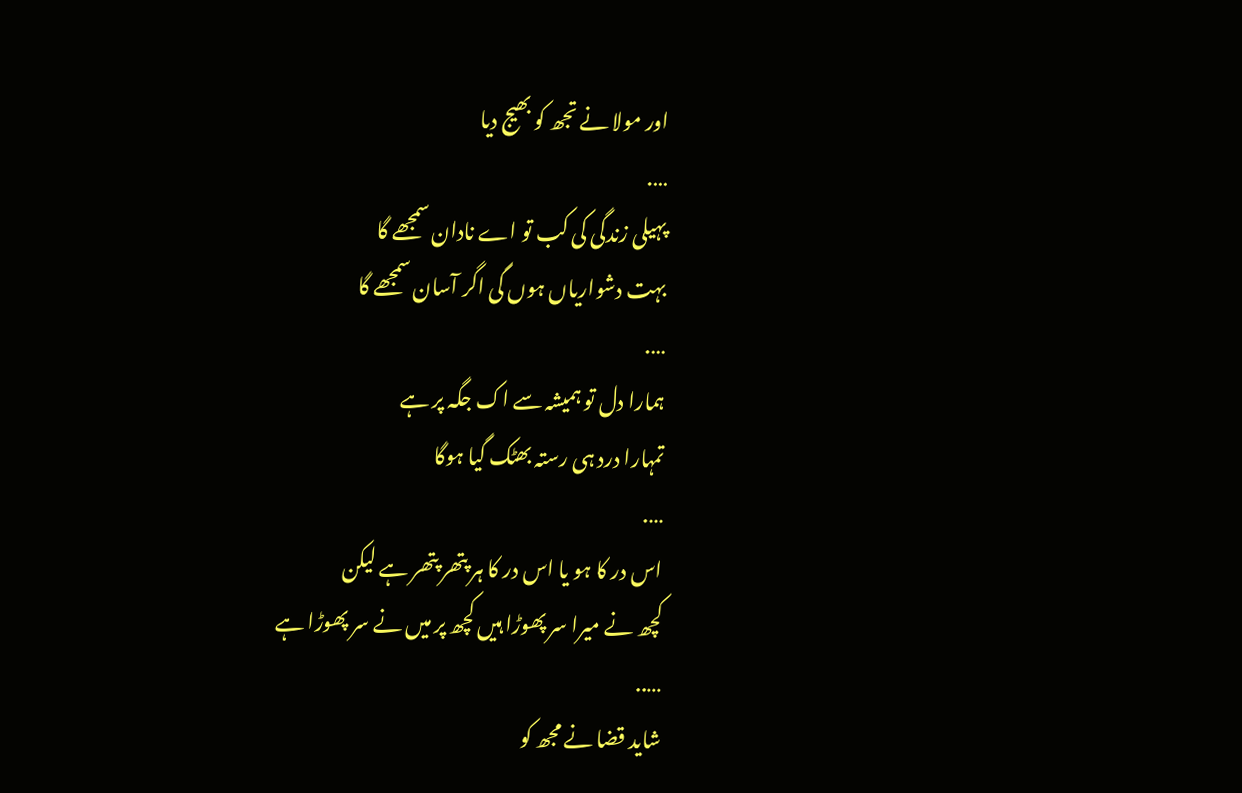اور مولا نے تجھ کو بھیج دیا
….
پہیلی زندگی کی کب تو اے نادان سمجھے گا
بہت دشواریاں ہوں گی اگر آسان سمجھے گا
….
ہمارا دل تو ہمیشہ سے اک جگہ پر ہے
تمہارا درد ہی رستہ بھٹک گیا ہوگا
….
اس در کا ہو یا اس در کا ہر پتھر پتھر ہے لیکن
کچھ نے میرا سر پھوڑا ہیں کچھ پر میں نے سر پھوڑا ہے
…..
شاید قضا نے مجھ کو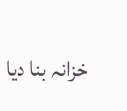خزانہ بنا دیا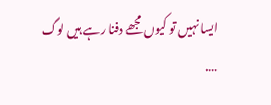ایسا نہیں تو کیوں مجھے دفنا رہے ہیں لوگ
….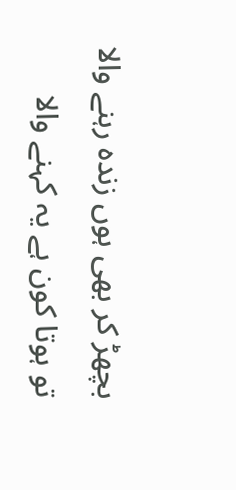بچھڑ کر بھی ہوں زندہ رہنے والا
تو ہوتا کون ہے یہ کہنے والا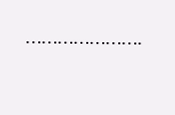………………….